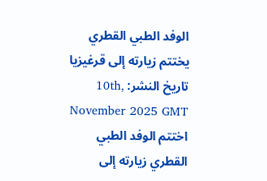الوفد الطبي القطري يختتم زيارته إلى قرغيزيا
تاريخ النشر: 10th, November 2025 GMT
اختتم الوفد الطبي القطري زيارته إلى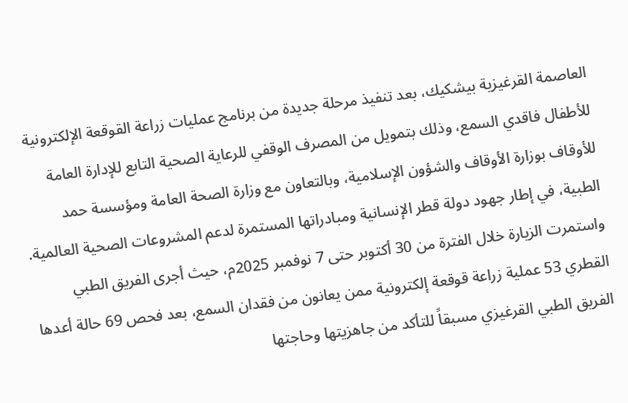العاصمة القرغيزية بيشكيك، بعد تنفيذ مرحلة جديدة من برنامج عمليات زراعة القوقعة الإلكترونية للأطفال فاقدي السمع، وذلك بتمويل من المصرف الوقفي للرعاية الصحية التابع للإدارة العامة للأوقاف بوزارة الأوقاف والشؤون الإسلامية، وبالتعاون مع وزارة الصحة العامة ومؤسسة حمد الطبية، في إطار جهود دولة قطر الإنسانية ومبادراتها المستمرة لدعم المشروعات الصحية العالمية.
واستمرت الزيارة خلال الفترة من 30 أكتوبر حتى 7 نوفمبر 2025م، حيث أجرى الفريق الطبي القطري 53 عملية زراعة قوقعة إلكترونية ممن يعانون من فقدان السمع، بعد فحص 69 حالة أعدها الفريق الطبي القرغيزي مسبقاً للتأكد من جاهزيتها وحاجتها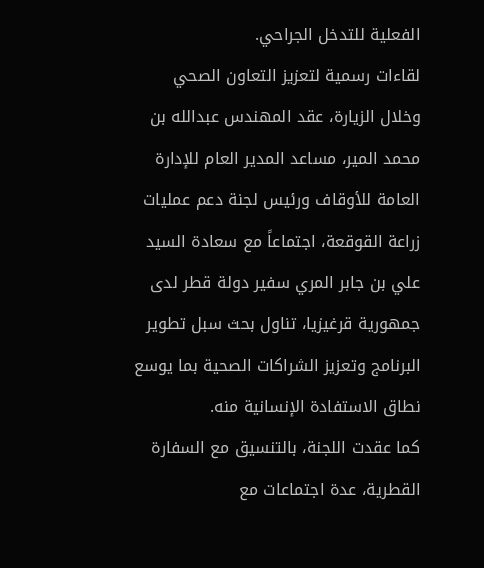الفعلية للتدخل الجراحي.
لقاءات رسمية لتعزيز التعاون الصحي
وخلال الزيارة، عقد المهندس عبدالله بن محمد المير، مساعد المدير العام للإدارة العامة للأوقاف ورئيس لجنة دعم عمليات زراعة القوقعة، اجتماعاً مع سعادة السيد علي بن جابر المري سفير دولة قطر لدى جمهورية قرغيزيا، تناول بحث سبل تطوير البرنامج وتعزيز الشراكات الصحية بما يوسع نطاق الاستفادة الإنسانية منه.
كما عقدت اللجنة، بالتنسيق مع السفارة القطرية، عدة اجتماعات مع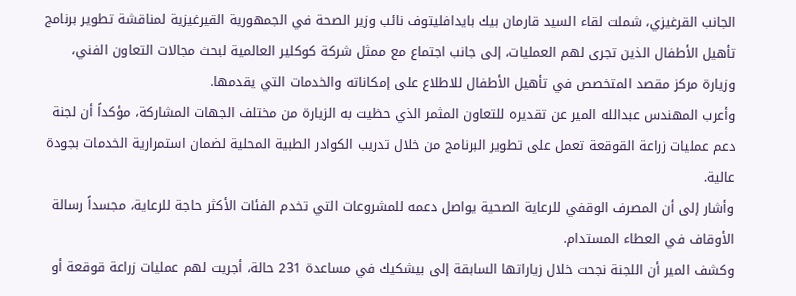الجانب القرغيزي، شملت لقاء السيد قارمان بيك بايدافليتوف نائب وزير الصحة في الجمهورية القيرغيزية لمناقشة تطوير برنامج تأهيل الأطفال الذين تجرى لهم العمليات، إلى جانب اجتماع مع ممثل شركة كوكلير العالمية لبحث مجالات التعاون الفني، وزيارة مركز مقصد المتخصص في تأهيل الأطفال للاطلاع على إمكاناته والخدمات التي يقدمها.
وأعرب المهندس عبدالله المير عن تقديره للتعاون المثمر الذي حظيت به الزيارة من مختلف الجهات المشاركة، مؤكداً أن لجنة دعم عمليات زراعة القوقعة تعمل على تطوير البرنامج من خلال تدريب الكوادر الطبية المحلية لضمان استمرارية الخدمات بجودة عالية.
وأشار إلى أن المصرف الوقفي للرعاية الصحية يواصل دعمه للمشروعات التي تخدم الفئات الأكثر حاجة للرعاية، مجسداً رسالة الأوقاف في العطاء المستدام.
وكشف المير أن اللجنة نجحت خلال زياراتها السابقة إلى بيشكيك في مساعدة 231 حالة، أجريت لهم عمليات زراعة قوقعة أو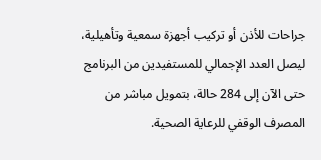جراحات للأذن أو تركيب أجهزة سمعية وتأهيلية، ليصل العدد الإجمالي للمستفيدين من البرنامج حتى الآن إلى 284 حالة، بتمويل مباشر من المصرف الوقفي للرعاية الصحية.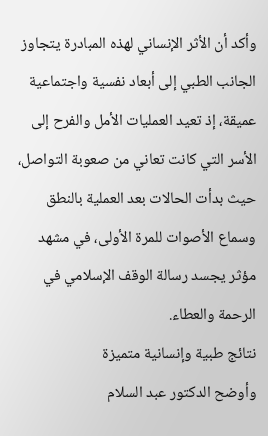وأكد أن الأثر الإنساني لهذه المبادرة يتجاوز الجانب الطبي إلى أبعاد نفسية واجتماعية عميقة، إذ تعيد العمليات الأمل والفرح إلى الأسر التي كانت تعاني من صعوبة التواصل، حيث بدأت الحالات بعد العملية بالنطق وسماع الأصوات للمرة الأولى، في مشهد مؤثر يجسد رسالة الوقف الإسلامي في الرحمة والعطاء.
نتائج طبية وإنسانية متميزة
وأوضح الدكتور عبد السلام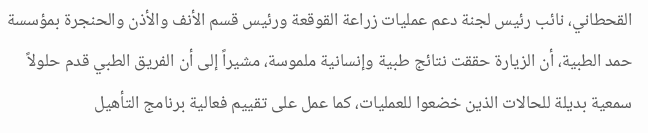القحطاني، نائب رئيس لجنة دعم عمليات زراعة القوقعة ورئيس قسم الأنف والأذن والحنجرة بمؤسسة حمد الطبية، أن الزيارة حققت نتائج طبية وإنسانية ملموسة، مشيراً إلى أن الفريق الطبي قدم حلولاً سمعية بديلة للحالات الذين خضعوا للعمليات، كما عمل على تقييم فعالية برنامج التأهيل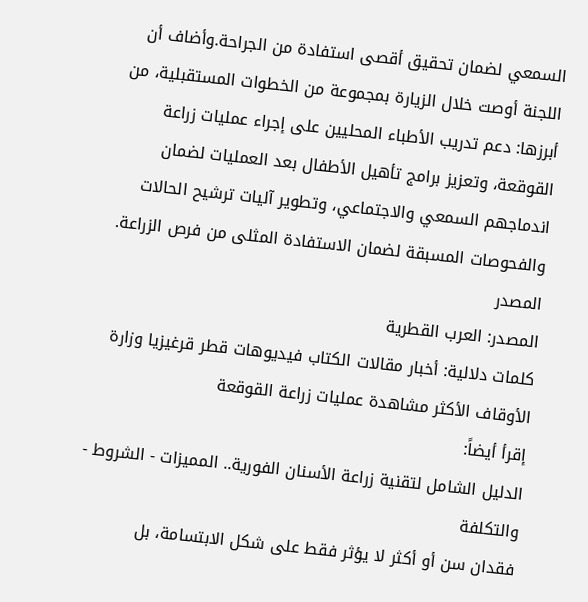السمعي لضمان تحقيق أقصى استفادة من الجراحة.وأضاف أن اللجنة أوصت خلال الزيارة بمجموعة من الخطوات المستقبلية، من أبرزها: دعم تدريب الأطباء المحليين على إجراء عمليات زراعة القوقعة، وتعزيز برامج تأهيل الأطفال بعد العمليات لضمان اندماجهم السمعي والاجتماعي، وتطوير آليات ترشيح الحالات والفحوصات المسبقة لضمان الاستفادة المثلى من فرص الزراعة.
المصدر
المصدر: العرب القطرية
كلمات دلالية: أخبار مقالات الكتاب فيديوهات قطر قرغيزيا وزارة الأوقاف الأكثر مشاهدة عملیات زراعة القوقعة
إقرأ أيضاً:
الدليل الشامل لتقنية زراعة الأسنان الفورية.. المميزات - الشروط - والتكلفة
فقدان سن أو أكثر لا يؤثر فقط على شكل الابتسامة، بل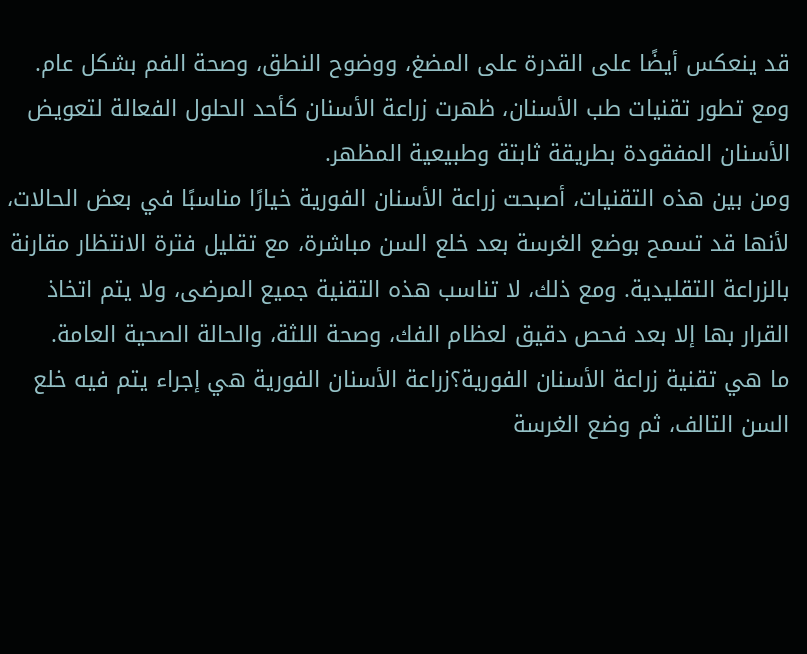قد ينعكس أيضًا على القدرة على المضغ، ووضوح النطق، وصحة الفم بشكل عام. ومع تطور تقنيات طب الأسنان، ظهرت زراعة الأسنان كأحد الحلول الفعالة لتعويض الأسنان المفقودة بطريقة ثابتة وطبيعية المظهر.
ومن بين هذه التقنيات، أصبحت زراعة الأسنان الفورية خيارًا مناسبًا في بعض الحالات، لأنها قد تسمح بوضع الغرسة بعد خلع السن مباشرة، مع تقليل فترة الانتظار مقارنة بالزراعة التقليدية. ومع ذلك، لا تناسب هذه التقنية جميع المرضى، ولا يتم اتخاذ القرار بها إلا بعد فحص دقيق لعظام الفك، وصحة اللثة، والحالة الصحية العامة.
ما هي تقنية زراعة الأسنان الفورية؟زراعة الأسنان الفورية هي إجراء يتم فيه خلع السن التالف، ثم وضع الغرسة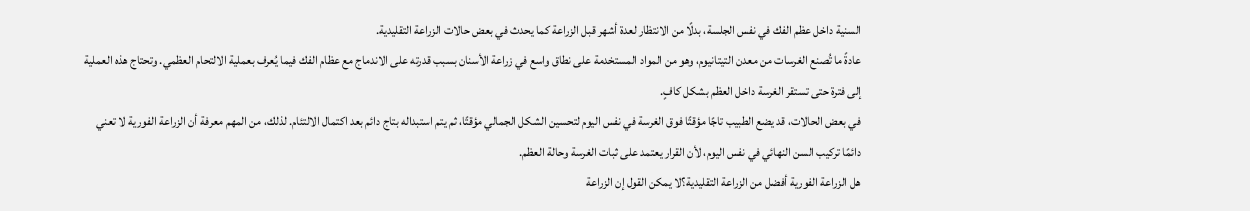السنية داخل عظم الفك في نفس الجلسة، بدلًا من الانتظار لعدة أشهر قبل الزراعة كما يحدث في بعض حالات الزراعة التقليدية.
عادةً ما تُصنع الغرسات من معدن التيتانيوم، وهو من المواد المستخدمة على نطاق واسع في زراعة الأسنان بسبب قدرته على الاندماج مع عظام الفك فيما يُعرف بعملية الالتحام العظمي. وتحتاج هذه العملية إلى فترة حتى تستقر الغرسة داخل العظم بشكل كافٍ.
في بعض الحالات، قد يضع الطبيب تاجًا مؤقتًا فوق الغرسة في نفس اليوم لتحسين الشكل الجمالي مؤقتًا، ثم يتم استبداله بتاج دائم بعد اكتمال الالتئام. لذلك، من المهم معرفة أن الزراعة الفورية لا تعني دائمًا تركيب السن النهائي في نفس اليوم، لأن القرار يعتمد على ثبات الغرسة وحالة العظم.
هل الزراعة الفورية أفضل من الزراعة التقليدية؟لا يمكن القول إن الزراعة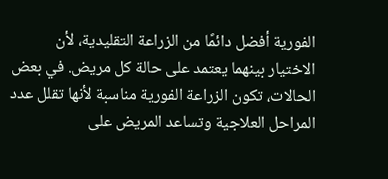الفورية أفضل دائمًا من الزراعة التقليدية، لأن الاختيار بينهما يعتمد على حالة كل مريض. في بعض الحالات، تكون الزراعة الفورية مناسبة لأنها تقلل عدد المراحل العلاجية وتساعد المريض على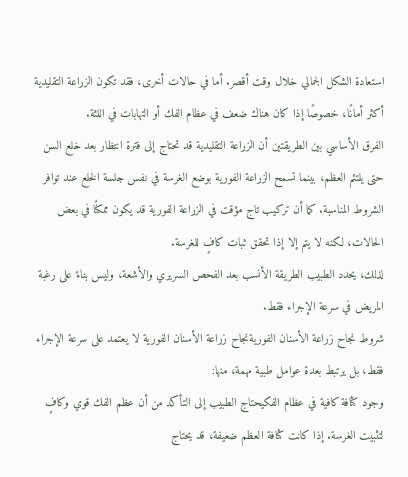استعادة الشكل الجمالي خلال وقت أقصر. أما في حالات أخرى، فقد تكون الزراعة التقليدية أكثر أمانًا، خصوصًا إذا كان هناك ضعف في عظام الفك أو التهابات في اللثة.
الفرق الأساسي بين الطريقتين أن الزراعة التقليدية قد تحتاج إلى فترة انتظار بعد خلع السن حتى يلتئم العظم، بينما تسمح الزراعة الفورية بوضع الغرسة في نفس جلسة الخلع عند توافر الشروط المناسبة. كما أن تركيب تاج مؤقت في الزراعة الفورية قد يكون ممكنًا في بعض الحالات، لكنه لا يتم إلا إذا تحقق ثبات كافٍ للغرسة.
لذلك، يحدد الطبيب الطريقة الأنسب بعد الفحص السريري والأشعة، وليس بناءً على رغبة المريض في سرعة الإجراء فقط.
شروط نجاح زراعة الأسنان الفوريةنجاح زراعة الأسنان الفورية لا يعتمد على سرعة الإجراء فقط، بل يرتبط بعدة عوامل طبية مهمة، منها:
وجود كثافة كافية في عظام الفكيحتاج الطبيب إلى التأكد من أن عظم الفك قوي وكافٍ لتثبيت الغرسة. إذا كانت كثافة العظم ضعيفة، قد يحتاج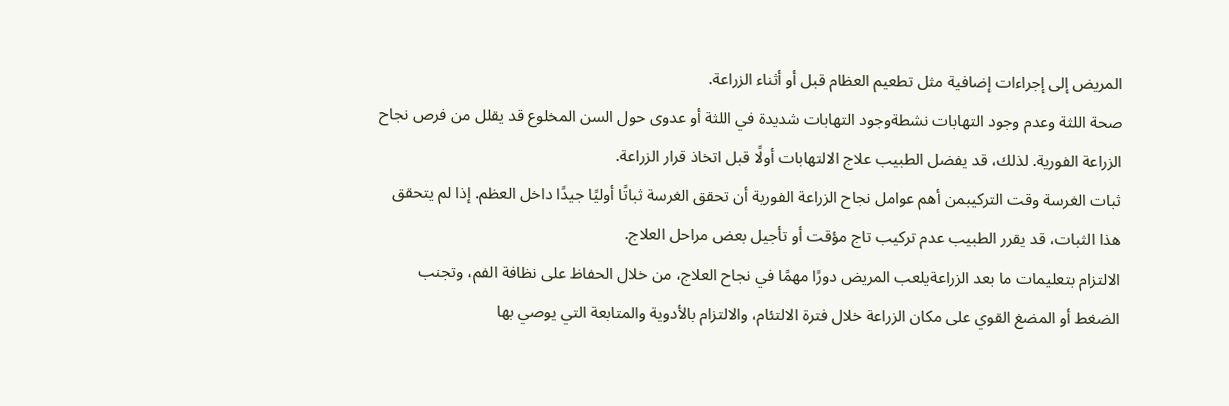المريض إلى إجراءات إضافية مثل تطعيم العظام قبل أو أثناء الزراعة.
صحة اللثة وعدم وجود التهابات نشطةوجود التهابات شديدة في اللثة أو عدوى حول السن المخلوع قد يقلل من فرص نجاح الزراعة الفورية. لذلك، قد يفضل الطبيب علاج الالتهابات أولًا قبل اتخاذ قرار الزراعة.
ثبات الغرسة وقت التركيبمن أهم عوامل نجاح الزراعة الفورية أن تحقق الغرسة ثباتًا أوليًا جيدًا داخل العظم. إذا لم يتحقق هذا الثبات، قد يقرر الطبيب عدم تركيب تاج مؤقت أو تأجيل بعض مراحل العلاج.
الالتزام بتعليمات ما بعد الزراعةيلعب المريض دورًا مهمًا في نجاح العلاج، من خلال الحفاظ على نظافة الفم، وتجنب الضغط أو المضغ القوي على مكان الزراعة خلال فترة الالتئام، والالتزام بالأدوية والمتابعة التي يوصي بها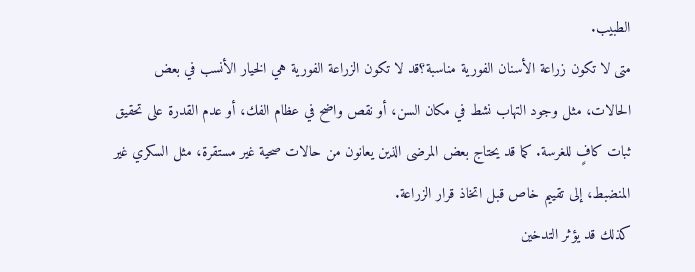الطبيب.
متى لا تكون زراعة الأسنان الفورية مناسبة؟قد لا تكون الزراعة الفورية هي الخيار الأنسب في بعض الحالات، مثل وجود التهاب نشط في مكان السن، أو نقص واضح في عظام الفك، أو عدم القدرة على تحقيق ثبات كافٍ للغرسة. كما قد يحتاج بعض المرضى الذين يعانون من حالات صحية غير مستقرة، مثل السكري غير المنضبط، إلى تقييم خاص قبل اتخاذ قرار الزراعة.
كذلك قد يؤثر التدخين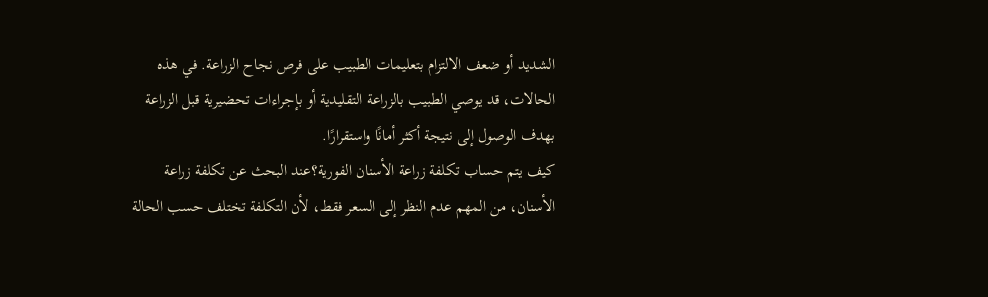الشديد أو ضعف الالتزام بتعليمات الطبيب على فرص نجاح الزراعة. في هذه الحالات، قد يوصي الطبيب بالزراعة التقليدية أو بإجراءات تحضيرية قبل الزراعة بهدف الوصول إلى نتيجة أكثر أمانًا واستقرارًا.
كيف يتم حساب تكلفة زراعة الأسنان الفورية؟عند البحث عن تكلفة زراعة الأسنان، من المهم عدم النظر إلى السعر فقط، لأن التكلفة تختلف حسب الحالة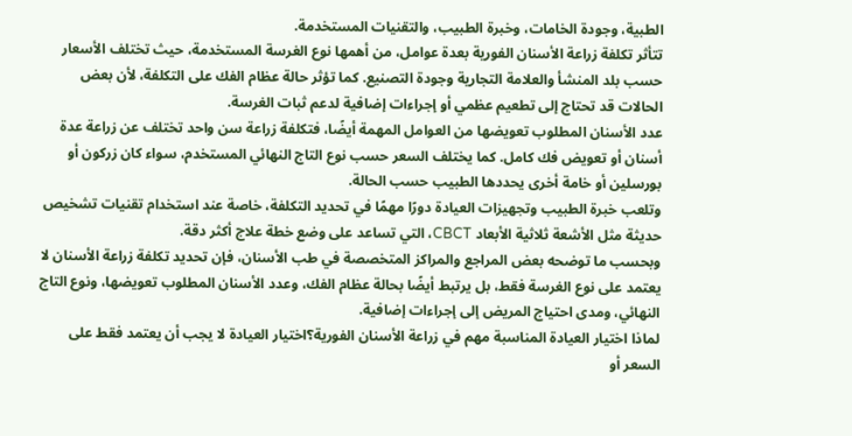الطبية، وجودة الخامات، وخبرة الطبيب، والتقنيات المستخدمة.
تتأثر تكلفة زراعة الأسنان الفورية بعدة عوامل، من أهمها نوع الغرسة المستخدمة، حيث تختلف الأسعار حسب بلد المنشأ والعلامة التجارية وجودة التصنيع. كما تؤثر حالة عظام الفك على التكلفة، لأن بعض الحالات قد تحتاج إلى تطعيم عظمي أو إجراءات إضافية لدعم ثبات الغرسة.
عدد الأسنان المطلوب تعويضها من العوامل المهمة أيضًا، فتكلفة زراعة سن واحد تختلف عن زراعة عدة أسنان أو تعويض فك كامل. كما يختلف السعر حسب نوع التاج النهائي المستخدم، سواء كان زركون أو بورسلين أو خامة أخرى يحددها الطبيب حسب الحالة.
وتلعب خبرة الطبيب وتجهيزات العيادة دورًا مهمًا في تحديد التكلفة، خاصة عند استخدام تقنيات تشخيص حديثة مثل الأشعة ثلاثية الأبعاد CBCT، التي تساعد على وضع خطة علاج أكثر دقة.
وبحسب ما توضحه بعض المراجع والمراكز المتخصصة في طب الأسنان، فإن تحديد تكلفة زراعة الأسنان لا يعتمد على نوع الغرسة فقط، بل يرتبط أيضًا بحالة عظام الفك، وعدد الأسنان المطلوب تعويضها، ونوع التاج النهائي، ومدى احتياج المريض إلى إجراءات إضافية.
لماذا اختيار العيادة المناسبة مهم في زراعة الأسنان الفورية؟اختيار العيادة لا يجب أن يعتمد فقط على السعر أو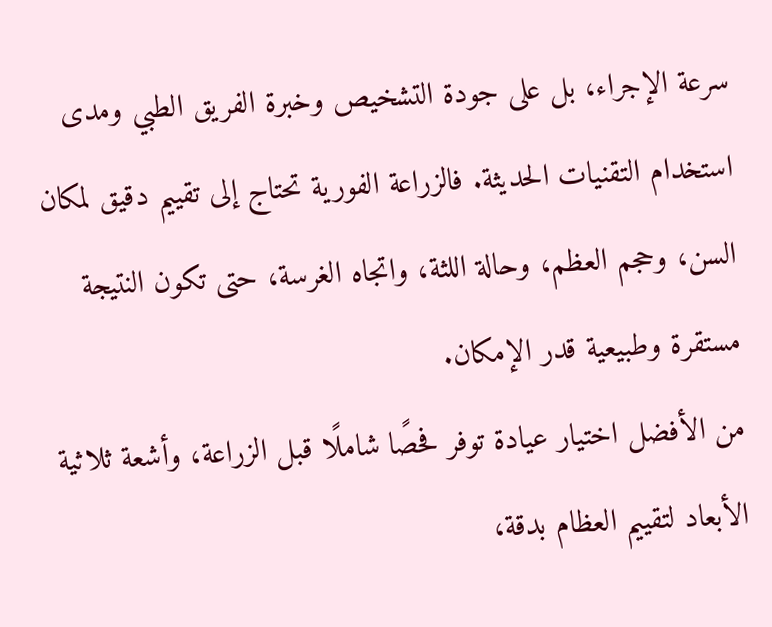سرعة الإجراء، بل على جودة التشخيص وخبرة الفريق الطبي ومدى استخدام التقنيات الحديثة. فالزراعة الفورية تحتاج إلى تقييم دقيق لمكان السن، وحجم العظم، وحالة اللثة، واتجاه الغرسة، حتى تكون النتيجة مستقرة وطبيعية قدر الإمكان.
من الأفضل اختيار عيادة توفر فحصًا شاملًا قبل الزراعة، وأشعة ثلاثية الأبعاد لتقييم العظام بدقة،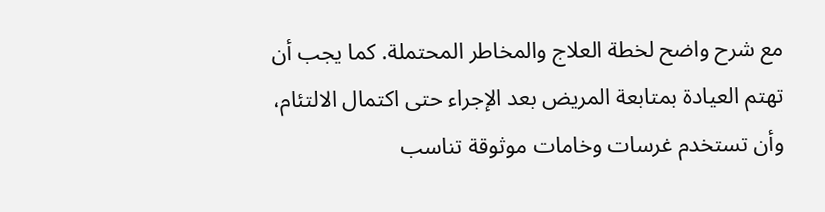مع شرح واضح لخطة العلاج والمخاطر المحتملة. كما يجب أن تهتم العيادة بمتابعة المريض بعد الإجراء حتى اكتمال الالتئام، وأن تستخدم غرسات وخامات موثوقة تناسب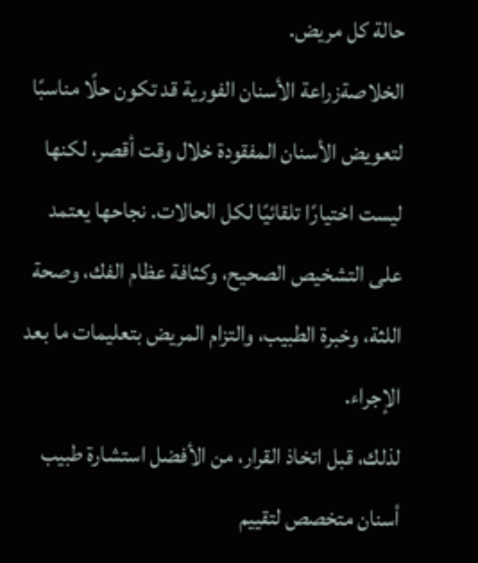حالة كل مريض.
الخلاصةزراعة الأسنان الفورية قد تكون حلًا مناسبًا لتعويض الأسنان المفقودة خلال وقت أقصر، لكنها ليست اختيارًا تلقائيًا لكل الحالات. نجاحها يعتمد على التشخيص الصحيح، وكثافة عظام الفك، وصحة اللثة، وخبرة الطبيب، والتزام المريض بتعليمات ما بعد الإجراء.
لذلك، قبل اتخاذ القرار، من الأفضل استشارة طبيب أسنان متخصص لتقييم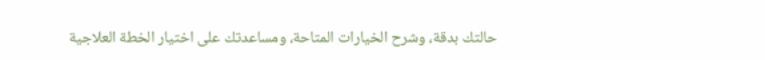حالتك بدقة، وشرح الخيارات المتاحة، ومساعدتك على اختيار الخطة العلاجية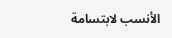الأنسب لابتسامة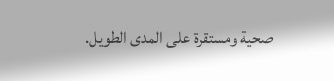صحية ومستقرة على المدى الطويل.